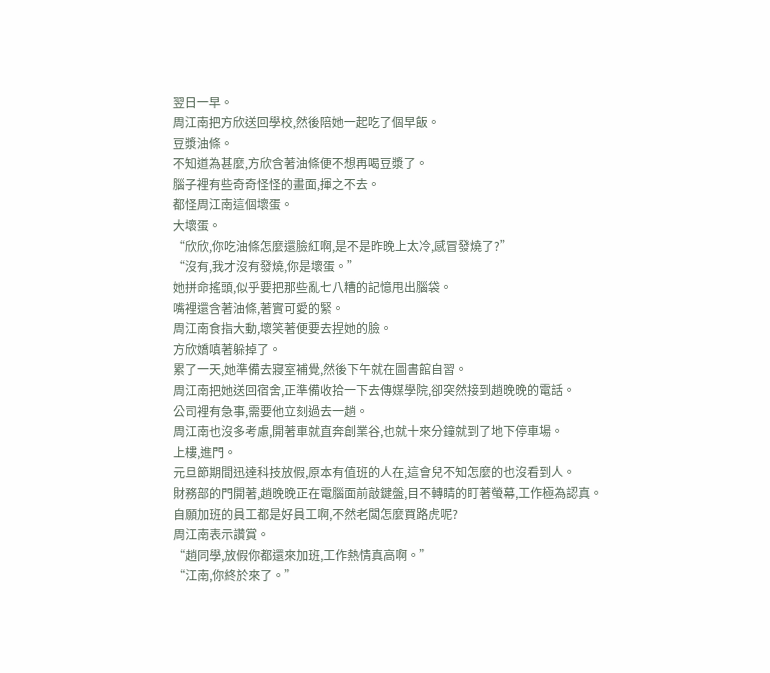翌日一早。
周江南把方欣送回學校,然後陪她一起吃了個早飯。
豆漿油條。
不知道為甚麼,方欣含著油條便不想再喝豆漿了。
腦子裡有些奇奇怪怪的畫面,揮之不去。
都怪周江南這個壞蛋。
大壞蛋。
“欣欣,你吃油條怎麼還臉紅啊,是不是昨晚上太冷,感冒發燒了?”
“沒有,我才沒有發燒,你是壞蛋。”
她拼命搖頭,似乎要把那些亂七八糟的記憶甩出腦袋。
嘴裡還含著油條,著實可愛的緊。
周江南食指大動,壞笑著便要去捏她的臉。
方欣嬌嗔著躲掉了。
累了一天,她準備去寢室補覺,然後下午就在圖書館自習。
周江南把她送回宿舍,正準備收拾一下去傳媒學院,卻突然接到趙晚晚的電話。
公司裡有急事,需要他立刻過去一趟。
周江南也沒多考慮,開著車就直奔創業谷,也就十來分鐘就到了地下停車場。
上樓,進門。
元旦節期間迅達科技放假,原本有值班的人在,這會兒不知怎麼的也沒看到人。
財務部的門開著,趙晚晚正在電腦面前敲鍵盤,目不轉睛的盯著螢幕,工作極為認真。
自願加班的員工都是好員工啊,不然老闆怎麼買路虎呢?
周江南表示讚賞。
“趙同學,放假你都還來加班,工作熱情真高啊。”
“江南,你終於來了。”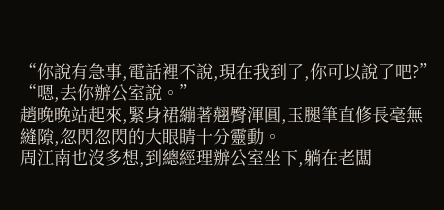“你說有急事,電話裡不說,現在我到了,你可以說了吧?”
“嗯,去你辦公室說。”
趙晚晚站起來,緊身裙繃著翹臀渾圓,玉腿筆直修長毫無縫隙,忽閃忽閃的大眼睛十分靈動。
周江南也沒多想,到總經理辦公室坐下,躺在老闆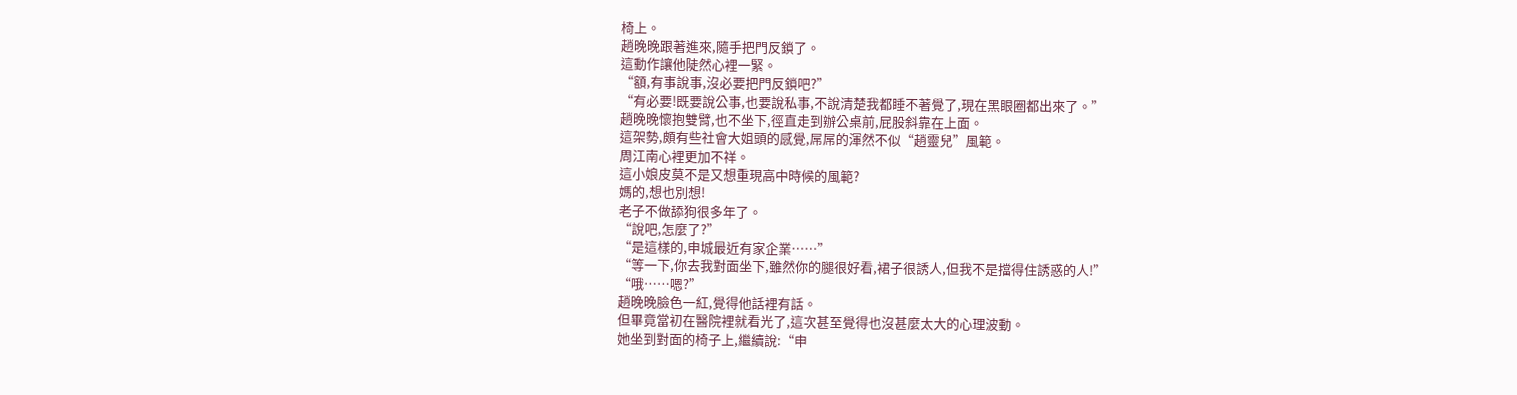椅上。
趙晚晚跟著進來,隨手把門反鎖了。
這動作讓他陡然心裡一緊。
“額,有事說事,沒必要把門反鎖吧?”
“有必要!既要說公事,也要說私事,不說清楚我都睡不著覺了,現在黑眼圈都出來了。”
趙晚晚懷抱雙臂,也不坐下,徑直走到辦公桌前,屁股斜靠在上面。
這架勢,頗有些社會大姐頭的感覺,屌屌的渾然不似“趙靈兒”風範。
周江南心裡更加不祥。
這小娘皮莫不是又想重現高中時候的風範?
媽的,想也別想!
老子不做舔狗很多年了。
“說吧,怎麼了?”
“是這樣的,申城最近有家企業……”
“等一下,你去我對面坐下,雖然你的腿很好看,裙子很誘人,但我不是擋得住誘惑的人!”
“哦……嗯?”
趙晚晚臉色一紅,覺得他話裡有話。
但畢竟當初在醫院裡就看光了,這次甚至覺得也沒甚麼太大的心理波動。
她坐到對面的椅子上,繼續說:“申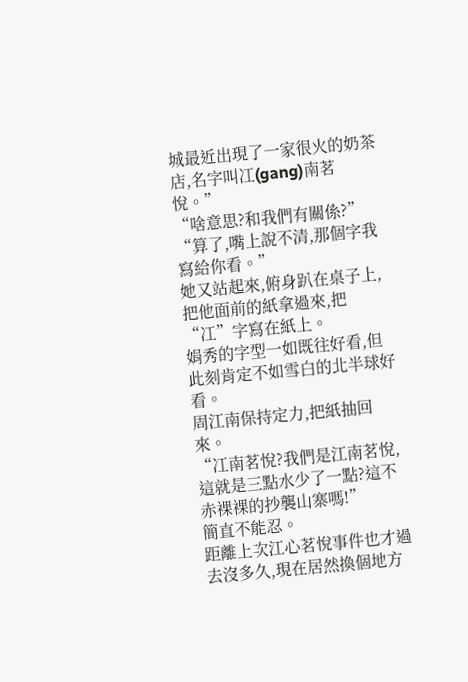城最近出現了一家很火的奶茶店,名字叫冮(gang)南茗悅。”
“啥意思?和我們有關係?”
“算了,嘴上說不清,那個字我寫給你看。”
她又站起來,俯身趴在桌子上,把他面前的紙拿過來,把“冮”字寫在紙上。
娟秀的字型一如既往好看,但此刻肯定不如雪白的北半球好看。
周江南保持定力,把紙抽回來。
“冮南茗悅?我們是江南茗悅,這就是三點水少了一點?這不赤裸裸的抄襲山寨嗎!”
簡直不能忍。
距離上次江心茗悅事件也才過去沒多久,現在居然換個地方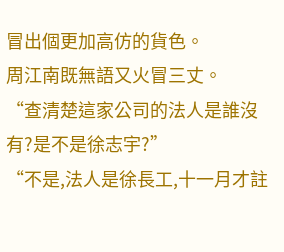冒出個更加高仿的貨色。
周江南既無語又火冒三丈。
“查清楚這家公司的法人是誰沒有?是不是徐志宇?”
“不是,法人是徐長工,十一月才註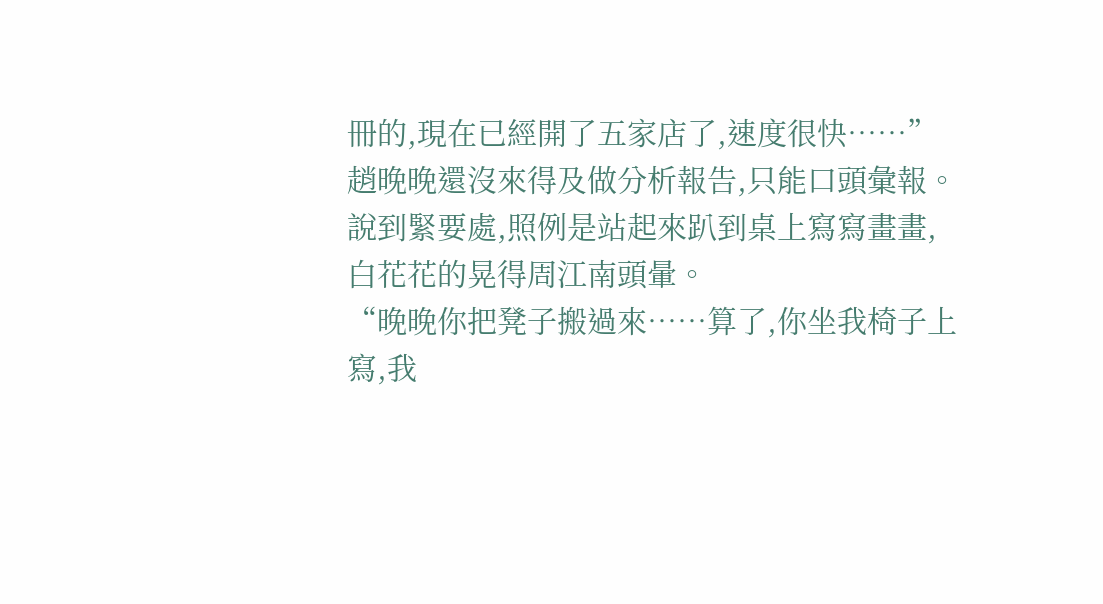冊的,現在已經開了五家店了,速度很快……”
趙晚晚還沒來得及做分析報告,只能口頭彙報。
說到緊要處,照例是站起來趴到桌上寫寫畫畫,白花花的晃得周江南頭暈。
“晚晚你把凳子搬過來……算了,你坐我椅子上寫,我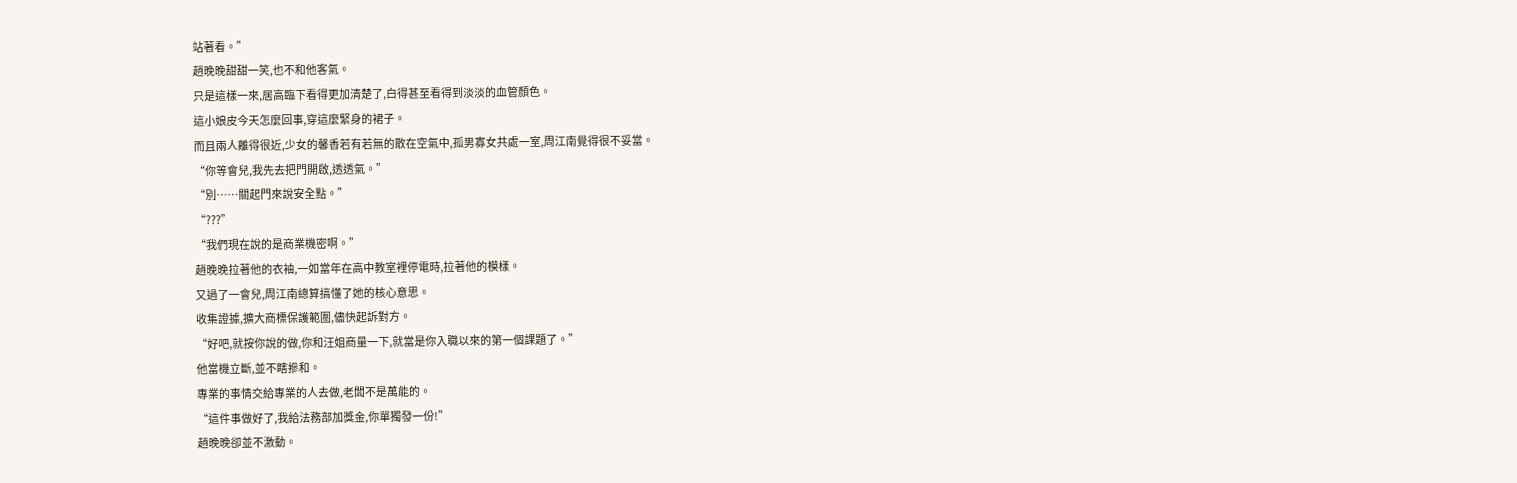站著看。”
趙晚晚甜甜一笑,也不和他客氣。
只是這樣一來,居高臨下看得更加清楚了,白得甚至看得到淡淡的血管顏色。
這小娘皮今天怎麼回事,穿這麼緊身的裙子。
而且兩人離得很近,少女的馨香若有若無的散在空氣中,孤男寡女共處一室,周江南覺得很不妥當。
“你等會兒,我先去把門開啟,透透氣。”
“別……關起門來說安全點。”
“???”
“我們現在說的是商業機密啊。”
趙晚晚拉著他的衣袖,一如當年在高中教室裡停電時,拉著他的模樣。
又過了一會兒,周江南總算搞懂了她的核心意思。
收集證據,擴大商標保護範圍,儘快起訴對方。
“好吧,就按你說的做,你和汪姐商量一下,就當是你入職以來的第一個課題了。”
他當機立斷,並不瞎摻和。
專業的事情交給專業的人去做,老闆不是萬能的。
“這件事做好了,我給法務部加獎金,你單獨發一份!”
趙晚晚卻並不激動。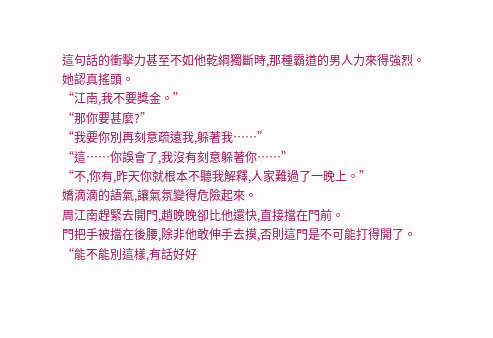這句話的衝擊力甚至不如他乾綱獨斷時,那種霸道的男人力來得強烈。
她認真搖頭。
“江南,我不要獎金。”
“那你要甚麼?”
“我要你別再刻意疏遠我,躲著我……”
“這……你誤會了,我沒有刻意躲著你……”
“不,你有,昨天你就根本不聽我解釋,人家難過了一晚上。”
嬌滴滴的語氣,讓氣氛變得危險起來。
周江南趕緊去開門,趙晚晚卻比他還快,直接擋在門前。
門把手被擋在後腰,除非他敢伸手去摸,否則這門是不可能打得開了。
“能不能別這樣,有話好好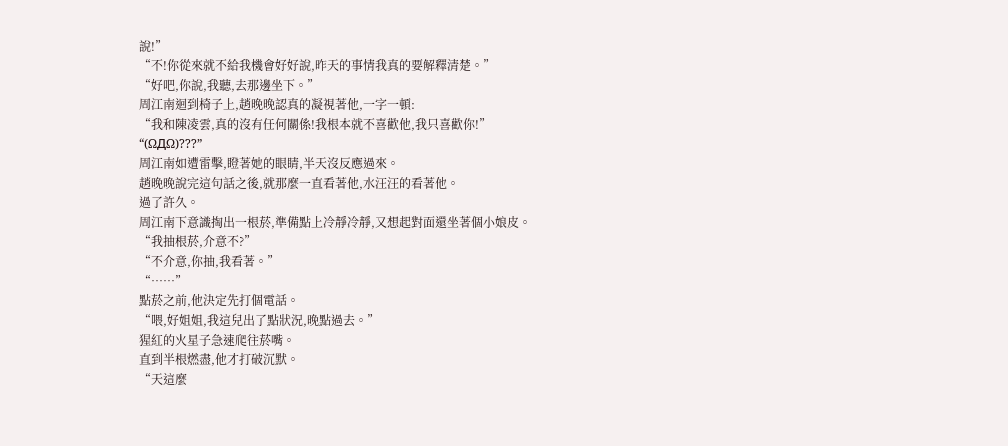說!”
“不!你從來就不給我機會好好說,昨天的事情我真的要解釋清楚。”
“好吧,你說,我聽,去那邊坐下。”
周江南迴到椅子上,趙晚晚認真的凝視著他,一字一頓:
“我和陳凌雲,真的沒有任何關係!我根本就不喜歡他,我只喜歡你!”
“(ΩДΩ)???”
周江南如遭雷擊,瞪著她的眼睛,半天沒反應過來。
趙晚晚說完這句話之後,就那麼一直看著他,水汪汪的看著他。
過了許久。
周江南下意識掏出一根菸,準備點上冷靜冷靜,又想起對面還坐著個小娘皮。
“我抽根菸,介意不?”
“不介意,你抽,我看著。”
“……”
點菸之前,他決定先打個電話。
“喂,好姐姐,我這兒出了點狀況,晚點過去。”
猩紅的火星子急速爬往菸嘴。
直到半根燃盡,他才打破沉默。
“天這麼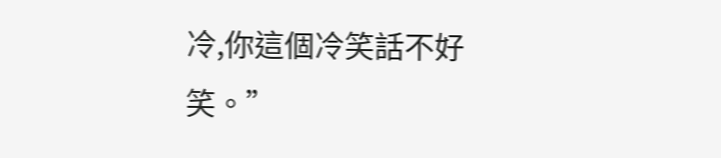冷,你這個冷笑話不好笑。”